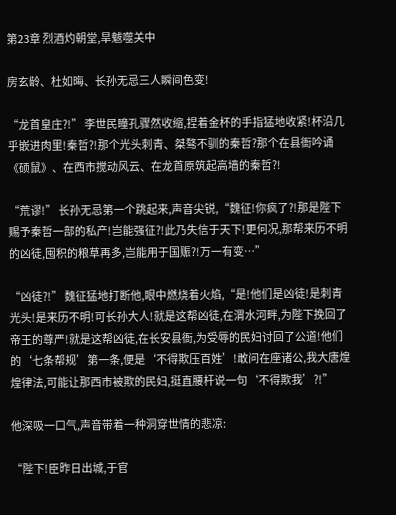第23章 烈酒灼朝堂,旱魃噬关中

房玄龄、杜如晦、长孙无忌三人瞬间色变!

“龙首皇庄?!” 李世民瞳孔骤然收缩,捏着金杯的手指猛地收紧!杯沿几乎嵌进肉里!秦哲?!那个光头刺青、桀骜不驯的秦哲?那个在县衙吟诵《硕鼠》、在西市搅动风云、在龙首原筑起高墙的秦哲?!

“荒谬!” 长孙无忌第一个跳起来,声音尖锐,“魏征!你疯了?!那是陛下赐予秦哲一部的私产!岂能强征?!此乃失信于天下!更何况,那帮来历不明的凶徒,囤积的粮草再多,岂能用于国赈?!万一有变…”

“凶徒?!” 魏征猛地打断他,眼中燃烧着火焰,“是!他们是凶徒!是刺青光头!是来历不明!可长孙大人!就是这帮凶徒,在渭水河畔,为陛下挽回了帝王的尊严!就是这帮凶徒,在长安县衙,为受辱的民妇讨回了公道!他们的‘七条帮规’第一条,便是‘不得欺压百姓’!敢问在座诸公,我大唐煌煌律法,可能让那西市被欺的民妇,挺直腰杆说一句‘不得欺我’?!”

他深吸一口气,声音带着一种洞穿世情的悲凉:

“陛下!臣昨日出城,于官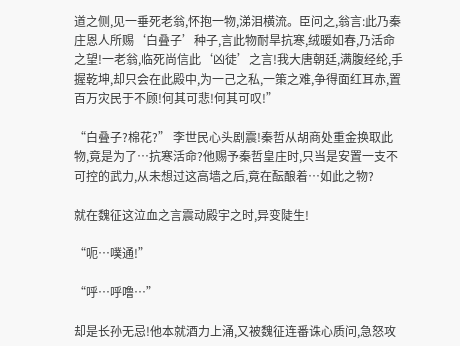道之侧,见一垂死老翁,怀抱一物,涕泪横流。臣问之,翁言:此乃秦庄恩人所赐‘白叠子’种子,言此物耐旱抗寒,绒暖如春,乃活命之望!一老翁,临死尚信此‘凶徒’之言!我大唐朝廷,满腹经纶,手握乾坤,却只会在此殿中,为一己之私,一策之难,争得面红耳赤,置百万灾民于不顾!何其可悲!何其可叹!”

“白叠子?棉花?” 李世民心头剧震!秦哲从胡商处重金换取此物,竟是为了…抗寒活命?他赐予秦哲皇庄时,只当是安置一支不可控的武力,从未想过这高墙之后,竟在酝酿着…如此之物?

就在魏征这泣血之言震动殿宇之时,异变陡生!

“呃…噗通!”

“呼…呼噜…”

却是长孙无忌!他本就酒力上涌,又被魏征连番诛心质问,急怒攻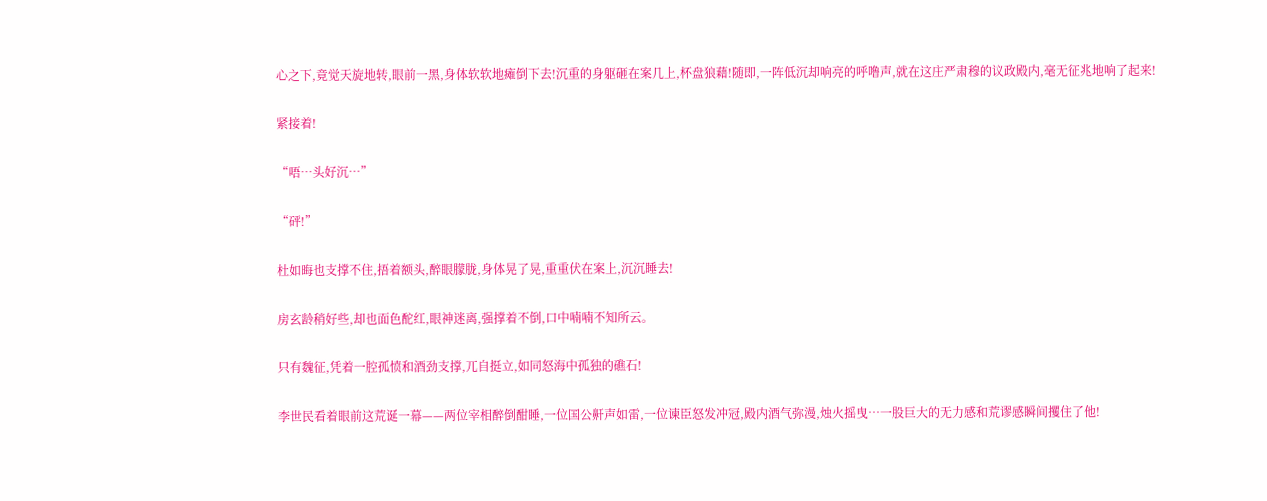心之下,竟觉天旋地转,眼前一黑,身体软软地瘫倒下去!沉重的身躯砸在案几上,杯盘狼藉!随即,一阵低沉却响亮的呼噜声,就在这庄严肃穆的议政殿内,毫无征兆地响了起来!

紧接着!

“唔…头好沉…”

“砰!”

杜如晦也支撑不住,捂着额头,醉眼朦胧,身体晃了晃,重重伏在案上,沉沉睡去!

房玄龄稍好些,却也面色酡红,眼神迷离,强撑着不倒,口中喃喃不知所云。

只有魏征,凭着一腔孤愤和酒劲支撑,兀自挺立,如同怒海中孤独的礁石!

李世民看着眼前这荒诞一幕——两位宰相醉倒酣睡,一位国公鼾声如雷,一位谏臣怒发冲冠,殿内酒气弥漫,烛火摇曳…一股巨大的无力感和荒谬感瞬间攫住了他!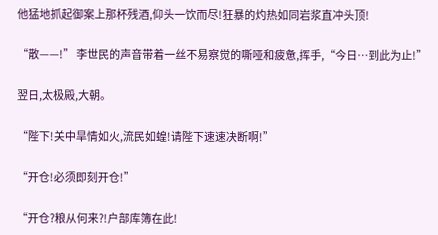他猛地抓起御案上那杯残酒,仰头一饮而尽!狂暴的灼热如同岩浆直冲头顶!

“散——!” 李世民的声音带着一丝不易察觉的嘶哑和疲惫,挥手,“今日…到此为止!”

翌日,太极殿,大朝。

“陛下!关中旱情如火,流民如蝗!请陛下速速决断啊!”

“开仓!必须即刻开仓!”

“开仓?粮从何来?!户部库簿在此!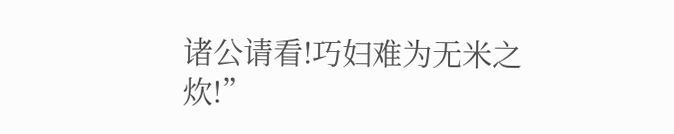诸公请看!巧妇难为无米之炊!”